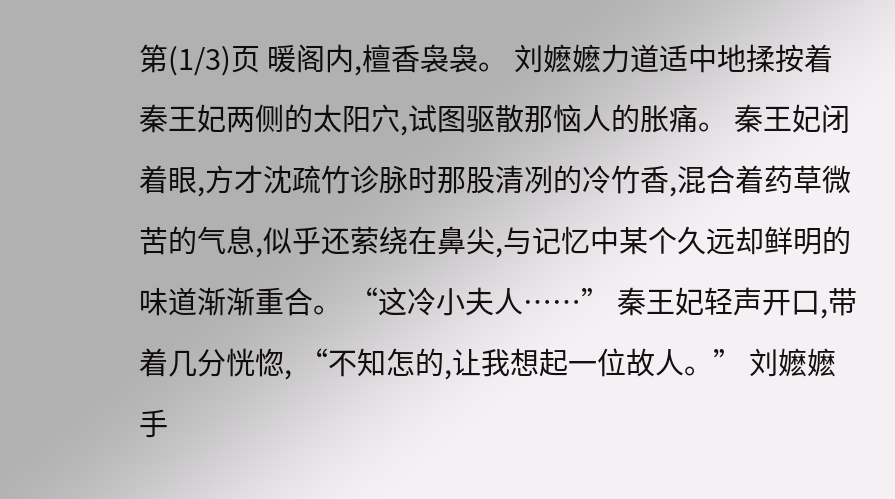第(1/3)页 暖阁内,檀香袅袅。 刘嬷嬷力道适中地揉按着秦王妃两侧的太阳穴,试图驱散那恼人的胀痛。 秦王妃闭着眼,方才沈疏竹诊脉时那股清冽的冷竹香,混合着药草微苦的气息,似乎还萦绕在鼻尖,与记忆中某个久远却鲜明的味道渐渐重合。 “这冷小夫人……” 秦王妃轻声开口,带着几分恍惚, “不知怎的,让我想起一位故人。” 刘嬷嬷手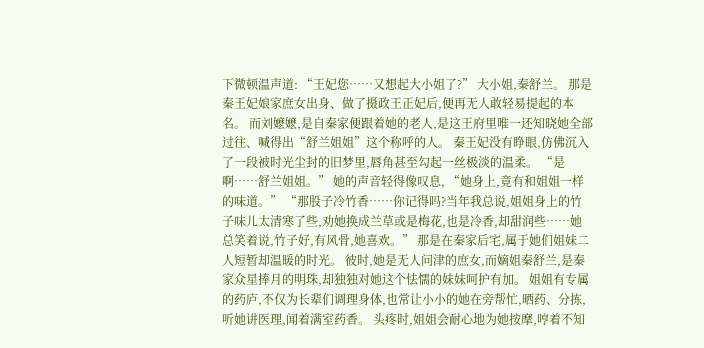下微顿温声道: “王妃您……又想起大小姐了?” 大小姐,秦舒兰。 那是秦王妃娘家庶女出身、做了摄政王正妃后,便再无人敢轻易提起的本名。 而刘嬷嬷,是自秦家便跟着她的老人,是这王府里唯一还知晓她全部过往、喊得出“舒兰姐姐”这个称呼的人。 秦王妃没有睁眼,仿佛沉入了一段被时光尘封的旧梦里,唇角甚至勾起一丝极淡的温柔。 “是啊……舒兰姐姐。” 她的声音轻得像叹息, “她身上,竟有和姐姐一样的味道。” “那股子冷竹香……你记得吗?当年我总说,姐姐身上的竹子味儿太清寒了些,劝她换成兰草或是梅花,也是冷香,却甜润些……她总笑着说,竹子好,有风骨,她喜欢。” 那是在秦家后宅,属于她们姐妹二人短暂却温暖的时光。 彼时,她是无人问津的庶女,而嫡姐秦舒兰,是秦家众星捧月的明珠,却独独对她这个怯懦的妹妹呵护有加。 姐姐有专属的药庐,不仅为长辈们调理身体,也常让小小的她在旁帮忙,晒药、分拣,听她讲医理,闻着满室药香。 头疼时,姐姐会耐心地为她按摩,哼着不知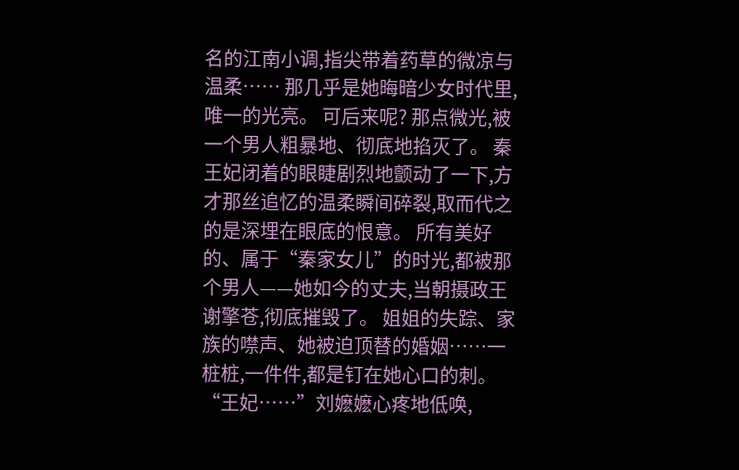名的江南小调,指尖带着药草的微凉与温柔…… 那几乎是她晦暗少女时代里,唯一的光亮。 可后来呢? 那点微光,被一个男人粗暴地、彻底地掐灭了。 秦王妃闭着的眼睫剧烈地颤动了一下,方才那丝追忆的温柔瞬间碎裂,取而代之的是深埋在眼底的恨意。 所有美好的、属于“秦家女儿”的时光,都被那个男人——她如今的丈夫,当朝摄政王谢擎苍,彻底摧毁了。 姐姐的失踪、家族的噤声、她被迫顶替的婚姻……一桩桩,一件件,都是钉在她心口的刺。 “王妃……”刘嬷嬷心疼地低唤,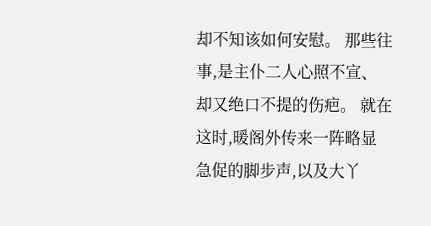却不知该如何安慰。 那些往事,是主仆二人心照不宣、却又绝口不提的伤疤。 就在这时,暖阁外传来一阵略显急促的脚步声,以及大丫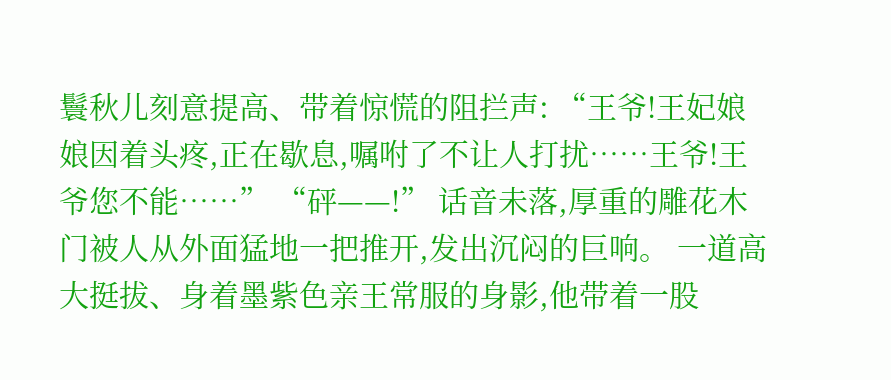鬟秋儿刻意提高、带着惊慌的阻拦声: “王爷!王妃娘娘因着头疼,正在歇息,嘱咐了不让人打扰……王爷!王爷您不能……” “砰——!” 话音未落,厚重的雕花木门被人从外面猛地一把推开,发出沉闷的巨响。 一道高大挺拔、身着墨紫色亲王常服的身影,他带着一股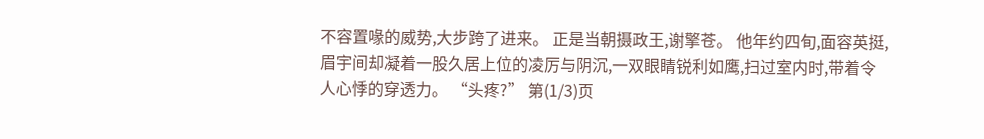不容置喙的威势,大步跨了进来。 正是当朝摄政王,谢擎苍。 他年约四旬,面容英挺,眉宇间却凝着一股久居上位的凌厉与阴沉,一双眼睛锐利如鹰,扫过室内时,带着令人心悸的穿透力。 “头疼?” 第(1/3)页